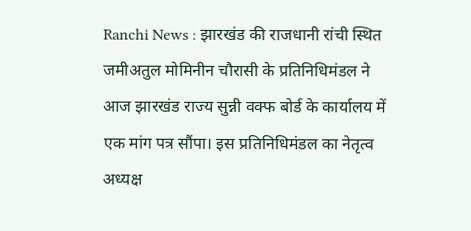Ranchi News : झारखंड की राजधानी रांची स्थित जमीअतुल मोमिनीन चौरासी के प्रतिनिधिमंडल ने आज झारखंड राज्य सुन्नी वक्फ बोर्ड के कार्यालय में एक मांग पत्र सौंपा। इस प्रतिनिधिमंडल का नेतृत्व अध्यक्ष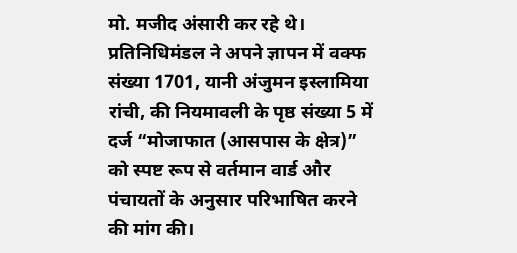मो. मजीद अंसारी कर रहे थे। प्रतिनिधिमंडल ने अपने ज्ञापन में वक्फ संख्या 1701, यानी अंजुमन इस्लामिया रांची, की नियमावली के पृष्ठ संख्या 5 में दर्ज “मोजाफात (आसपास के क्षेत्र)” को स्पष्ट रूप से वर्तमान वार्ड और पंचायतों के अनुसार परिभाषित करने की मांग की।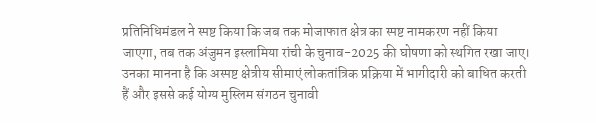प्रतिनिधिमंडल ने स्पष्ट किया कि जब तक मोजाफात क्षेत्र का स्पष्ट नामकरण नहीं किया जाएगा, तब तक अंजुमन इस्लामिया रांची के चुनाव-2025 की घोषणा को स्थगित रखा जाए। उनका मानना है कि अस्पष्ट क्षेत्रीय सीमाएं लोकतांत्रिक प्रक्रिया में भागीदारी को बाधित करती हैं और इससे कई योग्य मुस्लिम संगठन चुनावी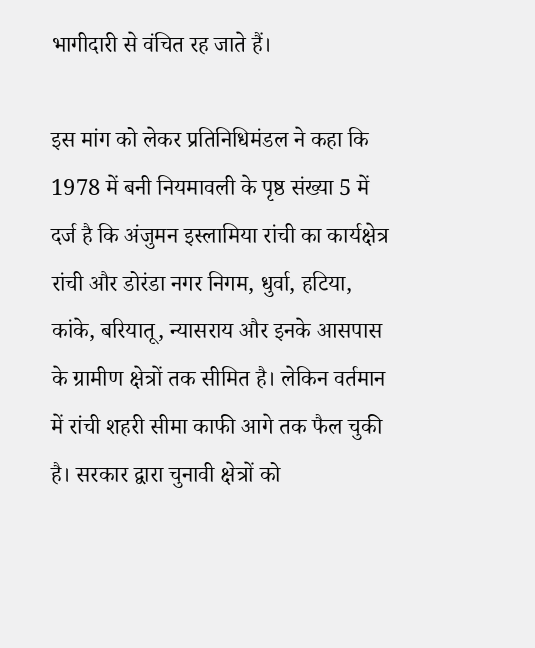भागीदारी से वंचित रह जाते हैं।

इस मांग को लेकर प्रतिनिधिमंडल ने कहा कि 1978 में बनी नियमावली के पृष्ठ संख्या 5 में दर्ज है कि अंजुमन इस्लामिया रांची का कार्यक्षेत्र रांची और डोरंडा नगर निगम, धुर्वा, हटिया, कांके, बरियातू, न्यासराय और इनके आसपास के ग्रामीण क्षेत्रों तक सीमित है। लेकिन वर्तमान में रांची शहरी सीमा काफी आगे तक फैल चुकी है। सरकार द्वारा चुनावी क्षेत्रों को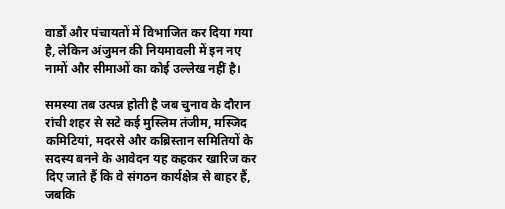वार्डों और पंचायतों में विभाजित कर दिया गया है, लेकिन अंजुमन की नियमावली में इन नए नामों और सीमाओं का कोई उल्लेख नहीं है।

समस्या तब उत्पन्न होती है जब चुनाव के दौरान रांची शहर से सटे कई मुस्लिम तंजीम, मस्जिद कमिटियां, मदरसे और कब्रिस्तान समितियों के सदस्य बनने के आवेदन यह कहकर खारिज कर दिए जाते हैं कि वे संगठन कार्यक्षेत्र से बाहर हैं, जबकि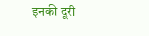इनकी दूरी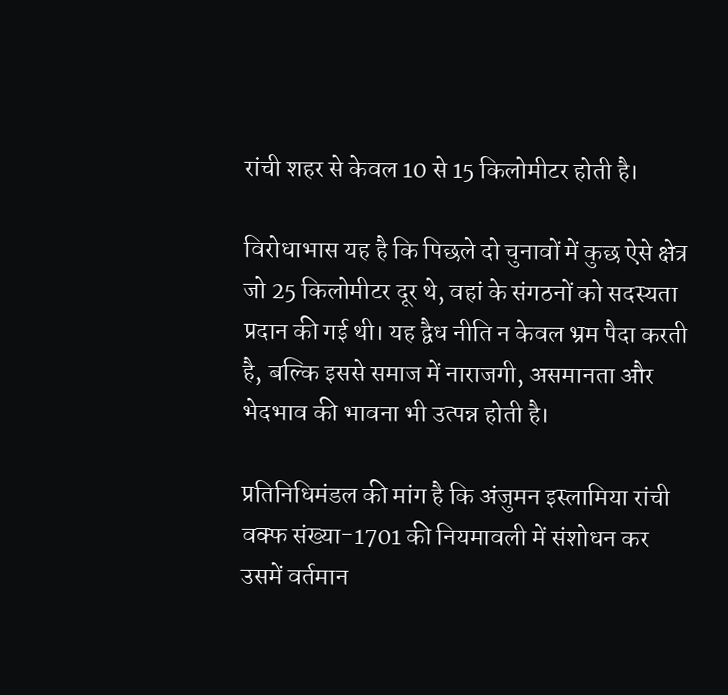रांची शहर से केवल 10 से 15 किलोमीटर होती है।

विरोधाभास यह है कि पिछले दो चुनावों में कुछ ऐसे क्षेत्र जो 25 किलोमीटर दूर थे, वहां के संगठनों को सदस्यता प्रदान की गई थी। यह द्वैध नीति न केवल भ्रम पैदा करती है, बल्कि इससे समाज में नाराजगी, असमानता और भेदभाव की भावना भी उत्पन्न होती है।

प्रतिनिधिमंडल की मांग है कि अंजुमन इस्लामिया रांची वक्फ संख्या-1701 की नियमावली में संशोधन कर उसमें वर्तमान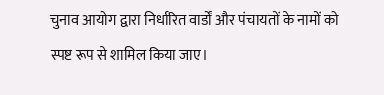चुनाव आयोग द्वारा निर्धारित वार्डों और पंचायतों के नामों को स्पष्ट रूप से शामिल किया जाए।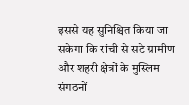इससे यह सुनिश्चित किया जा सकेगा कि रांची से सटे ग्रामीण और शहरी क्षेत्रों के मुस्लिम संगठनों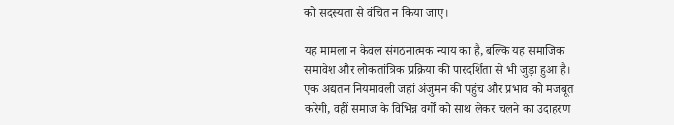को सदस्यता से वंचित न किया जाए।

यह मामला न केवल संगठनात्मक न्याय का है, बल्कि यह समाजिक समावेश और लोकतांत्रिक प्रक्रिया की पारदर्शिता से भी जुड़ा हुआ है। एक अद्यतन नियमावली जहां अंजुमन की पहुंच और प्रभाव को मजबूत करेगी, वहीं समाज के विभिन्न वर्गों को साथ लेकर चलने का उदाहरण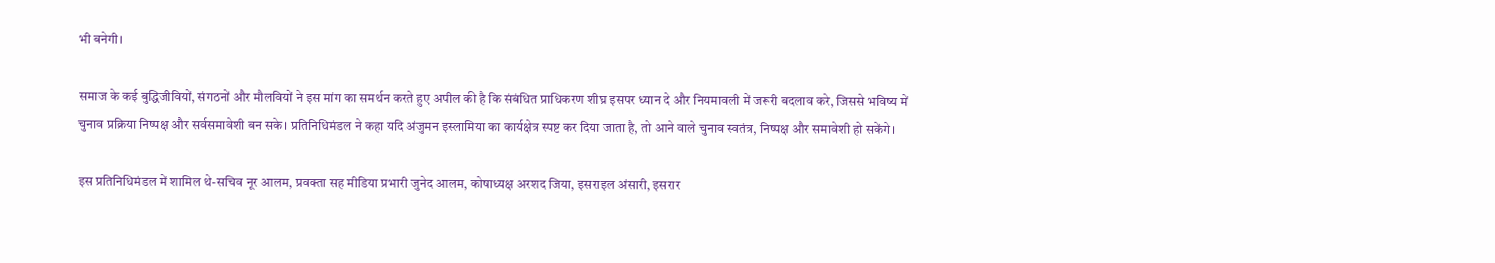भी बनेगी।

समाज के कई बुद्धिजीवियों, संगठनों और मौलवियों ने इस मांग का समर्थन करते हुए अपील की है कि संबंधित प्राधिकरण शीघ्र इसपर ध्यान दे और नियमावली में जरूरी बदलाव करे, जिससे भविष्य में चुनाव प्रक्रिया निष्पक्ष और सर्वसमावेशी बन सके। प्रतिनिधिमंडल ने कहा यदि अंजुमन इस्लामिया का कार्यक्षेत्र स्पष्ट कर दिया जाता है, तो आने वाले चुनाव स्वतंत्र, निष्पक्ष और समावेशी हो सकेंगे।

इस प्रतिनिधिमंडल में शामिल थे-सचिव नूर आलम, प्रवक्ता सह मीडिया प्रभारी जुनेद आलम, कोषाध्यक्ष अरशद जिया, इसराइल अंसारी, इसरार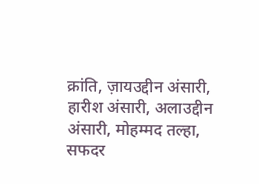क्रांति, ज़ायउद्दीन अंसारी, हारीश अंसारी, अलाउद्दीन अंसारी, मोहम्मद तल्हा, सफदर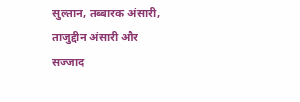सुल्तान, तब्बारक अंसारी, ताजुद्दीन अंसारी और सज्जाद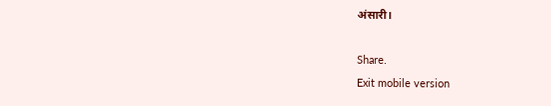अंसारी।

Share.
Exit mobile version